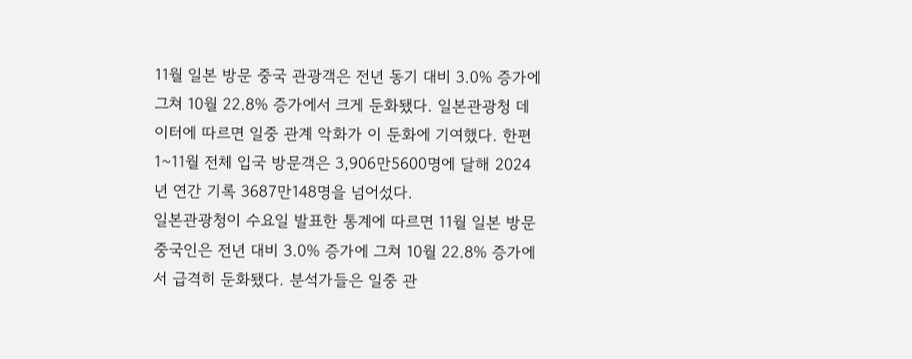11월 일본 방문 중국 관광객은 전년 동기 대비 3.0% 증가에 그쳐 10월 22.8% 증가에서 크게 둔화됐다. 일본관광청 데이터에 따르면 일중 관계 악화가 이 둔화에 기여했다. 한편 1~11월 전체 입국 방문객은 3,906만5600명에 달해 2024년 연간 기록 3687만148명을 넘어섰다.
일본관광청이 수요일 발표한 통계에 따르면 11월 일본 방문 중국인은 전년 대비 3.0% 증가에 그쳐 10월 22.8% 증가에서 급격히 둔화됐다. 분석가들은 일중 관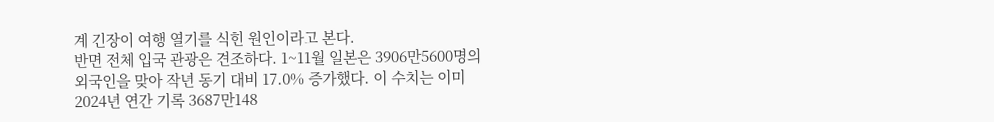계 긴장이 여행 열기를 식힌 원인이라고 본다.
반면 전체 입국 관광은 견조하다. 1~11월 일본은 3906만5600명의 외국인을 맞아 작년 동기 대비 17.0% 증가했다. 이 수치는 이미 2024년 연간 기록 3687만148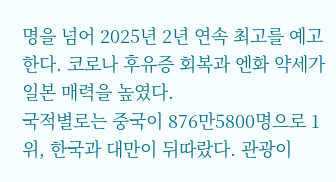명을 넘어 2025년 2년 연속 최고를 예고한다. 코로나 후유증 회복과 엔화 약세가 일본 매력을 높였다.
국적별로는 중국이 876만5800명으로 1위, 한국과 대만이 뒤따랐다. 관광이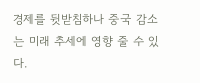경제를 뒷받침하나 중국 감소는 미래 추세에 영향 줄 수 있다.